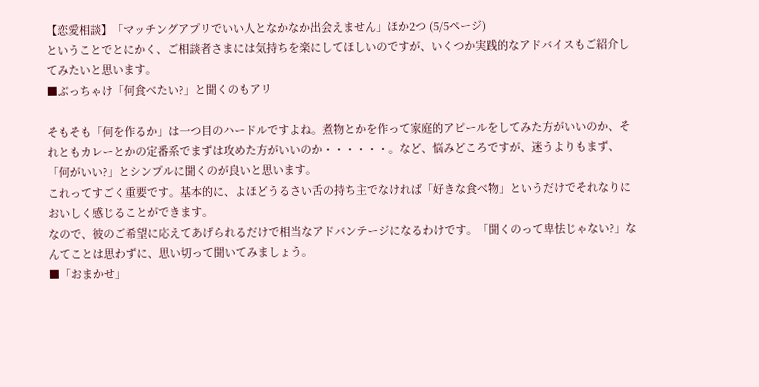【恋愛相談】「マッチングアプリでいい人となかなか出会えません」ほか2つ (5/5ページ)
ということでとにかく、ご相談者さまには気持ちを楽にしてほしいのですが、いくつか実践的なアドバイスもご紹介してみたいと思います。
■ぶっちゃけ「何食べたい?」と聞くのもアリ

そもそも「何を作るか」は一つ目のハードルですよね。煮物とかを作って家庭的アピールをしてみた方がいいのか、それともカレーとかの定番系でまずは攻めた方がいいのか・・・・・・。など、悩みどころですが、迷うよりもまず、「何がいい?」とシンプルに聞くのが良いと思います。
これってすごく重要です。基本的に、よほどうるさい舌の持ち主でなければ「好きな食べ物」というだけでそれなりにおいしく感じることができます。
なので、彼のご希望に応えてあげられるだけで相当なアドバンテージになるわけです。「聞くのって卑怯じゃない?」なんてことは思わずに、思い切って聞いてみましょう。
■「おまかせ」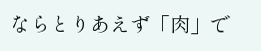ならとりあえず「肉」で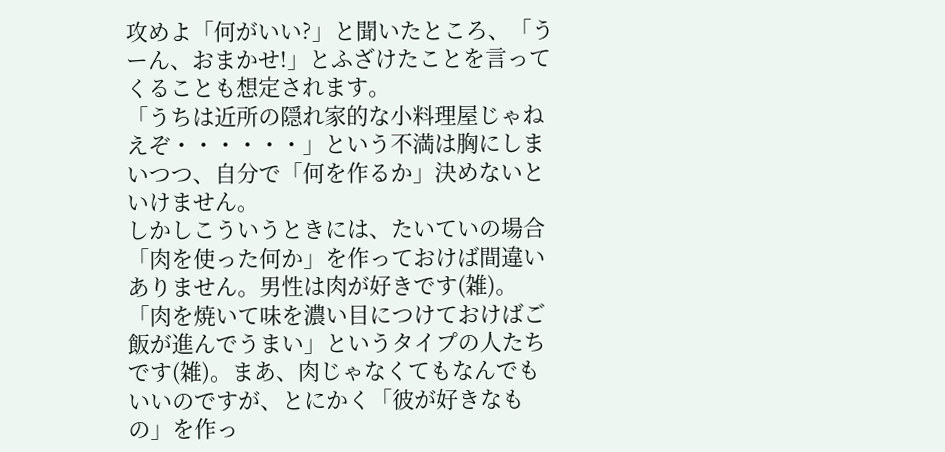攻めよ「何がいい?」と聞いたところ、「うーん、おまかせ!」とふざけたことを言ってくることも想定されます。
「うちは近所の隠れ家的な小料理屋じゃねえぞ・・・・・・」という不満は胸にしまいつつ、自分で「何を作るか」決めないといけません。
しかしこういうときには、たいていの場合「肉を使った何か」を作っておけば間違いありません。男性は肉が好きです(雑)。「肉を焼いて味を濃い目につけておけばご飯が進んでうまい」というタイプの人たちです(雑)。まあ、肉じゃなくてもなんでもいいのですが、とにかく「彼が好きなもの」を作っ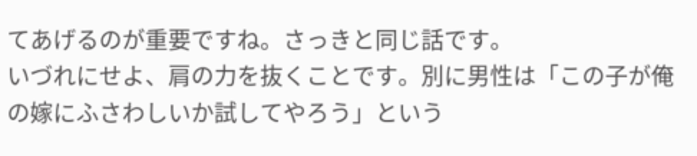てあげるのが重要ですね。さっきと同じ話です。
いづれにせよ、肩の力を抜くことです。別に男性は「この子が俺の嫁にふさわしいか試してやろう」という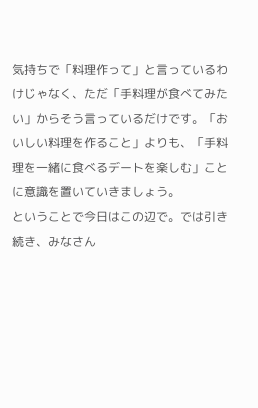気持ちで「料理作って」と言っているわけじゃなく、ただ「手料理が食べてみたい」からそう言っているだけです。「おいしい料理を作ること」よりも、「手料理を一緒に食べるデートを楽しむ」ことに意識を置いていきましょう。
ということで今日はこの辺で。では引き続き、みなさん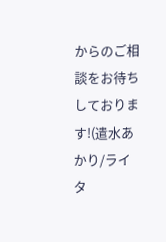からのご相談をお待ちしております!(遣水あかり/ライタ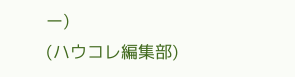ー)
(ハウコレ編集部)